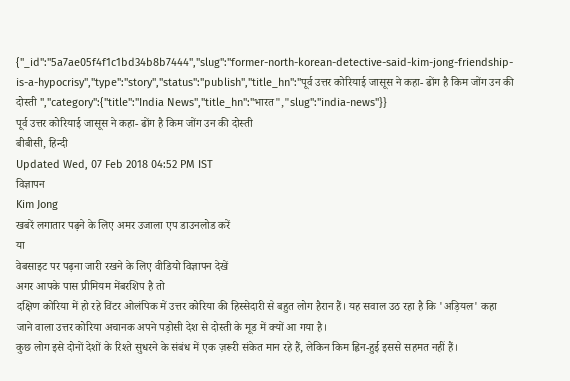{"_id":"5a7ae05f4f1c1bd34b8b7444","slug":"former-north-korean-detective-said-kim-jong-friendship-is-a-hypocrisy","type":"story","status":"publish","title_hn":"पूर्व उत्तर कोरियाई जासूस ने कहा- ढोंग है किम जोंग उन की दोस्ती ","category":{"title":"India News","title_hn":"भारत","slug":"india-news"}}
पूर्व उत्तर कोरियाई जासूस ने कहा- ढोंग है किम जोंग उन की दोस्ती
बीबीसी, हिन्दी
Updated Wed, 07 Feb 2018 04:52 PM IST
विज्ञापन
Kim Jong
खबरें लगातार पढ़ने के लिए अमर उजाला एप डाउनलोड करें
या
वेबसाइट पर पढ़ना जारी रखने के लिए वीडियो विज्ञापन देखें
अगर आपके पास प्रीमियम मेंबरशिप है तो
दक्षिण कोरिया में हो रहे विंटर ओलंपिक में उत्तर कोरिया की हिस्सेदारी से बहुत लोग हैरान हैं। यह सवाल उठ रहा है कि 'अड़ियल' कहा जाने वाला उत्तर कोरिया अचानक अपने पड़ोसी देश से दोस्ती के मूड में क्यों आ गया है।
कुछ लोग इसे दोनों देशों के रिश्ते सुधरने के संबंध में एक ज़रूरी संकेत मान रहे हैं, लेकिन किम ह्विन-हुई इससे सहमत नहीं हैं।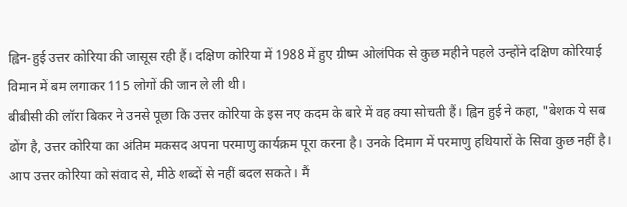ह्विन-हुई उत्तर कोरिया की जासूस रही हैं। दक्षिण कोरिया में 1988 में हुए ग्रीष्म ओलंपिक से कुछ महीने पहले उन्होंने दक्षिण कोरियाई विमान में बम लगाकर 115 लोगों की जान ले ली थी।
बीबीसी की लॉरा बिकर ने उनसे पूछा कि उत्तर कोरिया के इस नए कदम के बारे में वह क्या सोचती हैं। ह्विन हुई ने कहा, "बेशक ये सब ढोंग है, उत्तर कोरिया का अंतिम मकसद अपना परमाणु कार्यक्रम पूरा करना है। उनके दिमाग में परमाणु हथियारों के सिवा कुछ नहीं है। आप उत्तर कोरिया को संवाद से, मीठे शब्दों से नहीं बदल सकते। मैं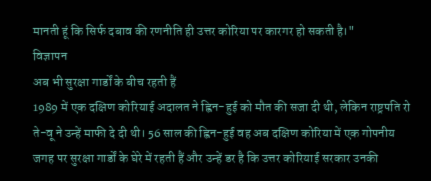मानती हूं कि सिर्फ दबाव की रणनीति ही उत्तर कोरिया पर कारगर हो सकती है।"
विज्ञापन
अब भी सुरक्षा गार्डों के बीच रहती हैं
1989 में एक दक्षिण कोरियाई अदालत ने ह्विन-हुई को मौत की सजा दी थी, लेकिन राष्ट्रपति रो ते-वू ने उन्हें माफी दे दी थी। 56 साल की ह्विन-हुई वह अब दक्षिण कोरिया में एक गोपनीय जगह पर सुरक्षा गार्डों के घेरे में रहती हैं और उन्हें डर है कि उत्तर कोरियाई सरकार उनकी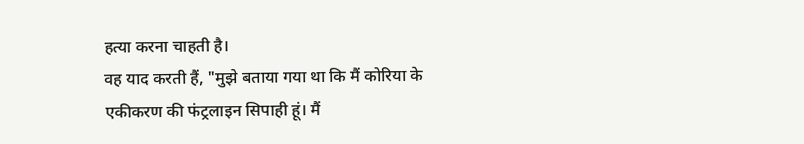हत्या करना चाहती है।
वह याद करती हैं, "मुझे बताया गया था कि मैं कोरिया के एकीकरण की फंट्रलाइन सिपाही हूं। मैं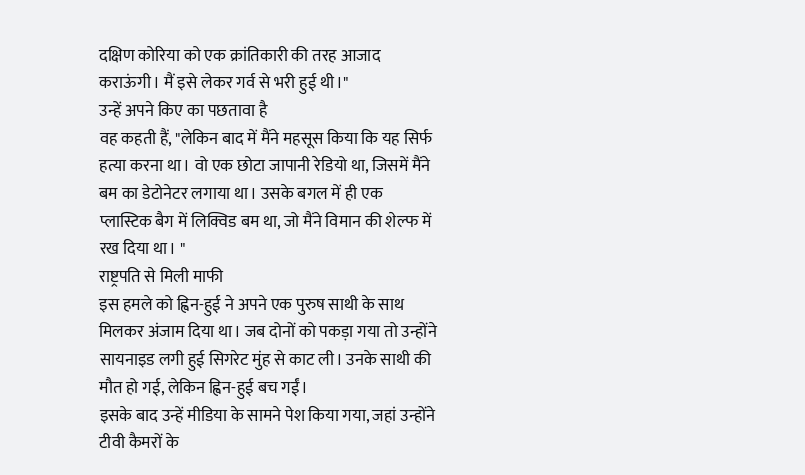दक्षिण कोरिया को एक क्रांतिकारी की तरह आजाद कराऊंगी। मैं इसे लेकर गर्व से भरी हुई थी।"
उन्हें अपने किए का पछतावा है
वह कहती हैं, "लेकिन बाद में मैंने महसूस किया कि यह सिर्फ हत्या करना था। वो एक छोटा जापानी रेडियो था, जिसमें मैंने बम का डेटोनेटर लगाया था। उसके बगल में ही एक प्लास्टिक बैग में लिक्विड बम था, जो मैंने विमान की शेल्फ में रख दिया था। "
राष्ट्रपति से मिली माफी
इस हमले को ह्विन-हुई ने अपने एक पुरुष साथी के साथ मिलकर अंजाम दिया था। जब दोनों को पकड़ा गया तो उन्होंने सायनाइड लगी हुई सिगरेट मुंह से काट ली। उनके साथी की मौत हो गई, लेकिन ह्विन-हुई बच गईं।
इसके बाद उन्हें मीडिया के सामने पेश किया गया, जहां उन्होंने टीवी कैमरों के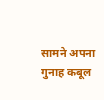सामने अपना गुनाह कबूल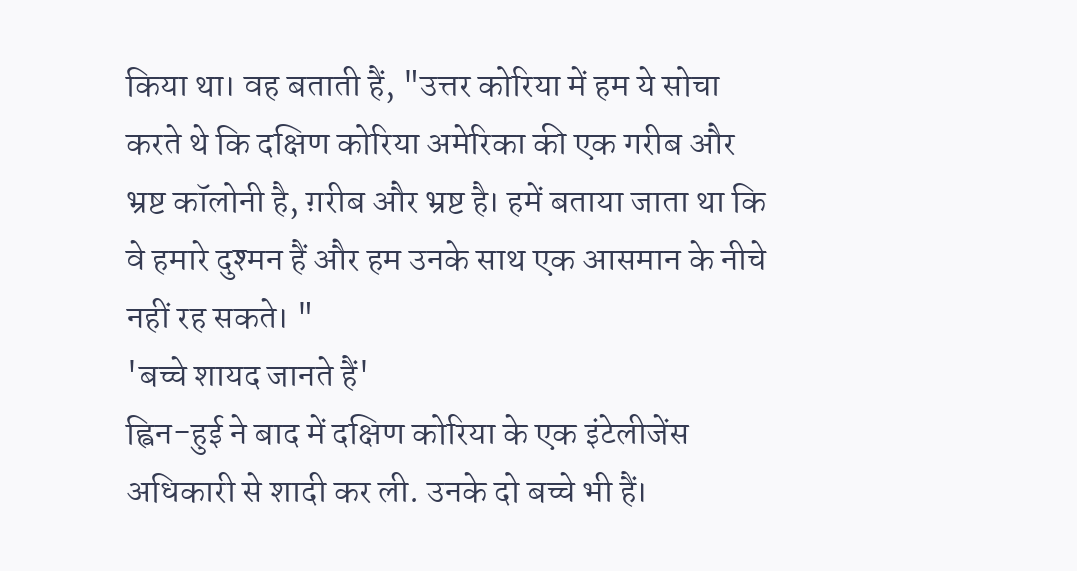किया था। वह बताती हैं, "उत्तर कोरिया में हम ये सोचा करते थे कि दक्षिण कोरिया अमेरिका की एक गरीब और भ्रष्ट कॉलोनी है, ग़रीब और भ्रष्ट है। हमें बताया जाता था कि वे हमारे दुश्मन हैं और हम उनके साथ एक आसमान के नीचे नहीं रह सकते। "
'बच्चे शायद जानते हैं'
ह्विन-हुई ने बाद में दक्षिण कोरिया के एक इंटेलीजेंस अधिकारी से शादी कर ली. उनके दो बच्चे भी हैं।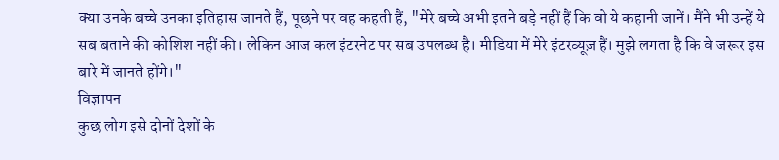क्या उनके बच्चे उनका इतिहास जानते हैं, पूछने पर वह कहती हैं, "मेरे बच्चे अभी इतने बड़े नहीं हैं कि वो ये कहानी जानें। मैंने भी उन्हें ये सब बताने की कोशिश नहीं की। लेकिन आज कल इंटरनेट पर सब उपलब्ध है। मीडिया में मेरे इंटरव्यूज़ हैं। मुझे लगता है कि वे जरूर इस बारे में जानते होंगे।"
विज्ञापन
कुछ लोग इसे दोनों देशों के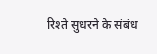रिश्ते सुधरने के संबंध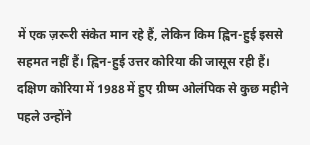में एक ज़रूरी संकेत मान रहे हैं, लेकिन किम ह्विन-हुई इससे सहमत नहीं हैं। ह्विन-हुई उत्तर कोरिया की जासूस रही हैं। दक्षिण कोरिया में 1988 में हुए ग्रीष्म ओलंपिक से कुछ महीने पहले उन्होंने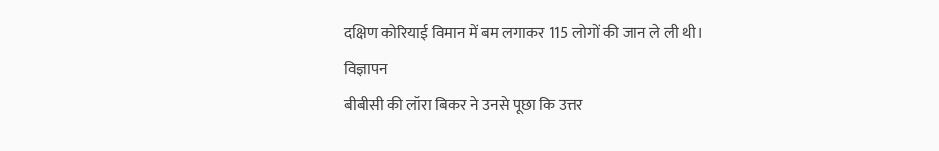दक्षिण कोरियाई विमान में बम लगाकर 115 लोगों की जान ले ली थी।
विज्ञापन
बीबीसी की लॉरा बिकर ने उनसे पूछा कि उत्तर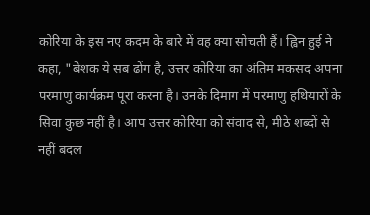कोरिया के इस नए कदम के बारे में वह क्या सोचती हैं। ह्विन हुई ने कहा, "बेशक ये सब ढोंग है, उत्तर कोरिया का अंतिम मकसद अपना परमाणु कार्यक्रम पूरा करना है। उनके दिमाग में परमाणु हथियारों के सिवा कुछ नहीं है। आप उत्तर कोरिया को संवाद से, मीठे शब्दों से नहीं बदल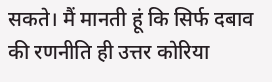सकते। मैं मानती हूं कि सिर्फ दबाव की रणनीति ही उत्तर कोरिया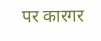पर कारगर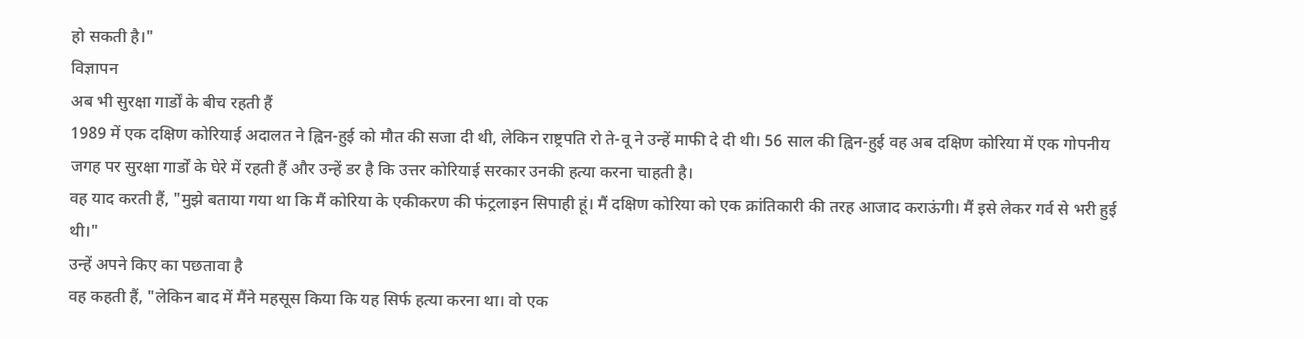हो सकती है।"
विज्ञापन
अब भी सुरक्षा गार्डों के बीच रहती हैं
1989 में एक दक्षिण कोरियाई अदालत ने ह्विन-हुई को मौत की सजा दी थी, लेकिन राष्ट्रपति रो ते-वू ने उन्हें माफी दे दी थी। 56 साल की ह्विन-हुई वह अब दक्षिण कोरिया में एक गोपनीय जगह पर सुरक्षा गार्डों के घेरे में रहती हैं और उन्हें डर है कि उत्तर कोरियाई सरकार उनकी हत्या करना चाहती है।
वह याद करती हैं, "मुझे बताया गया था कि मैं कोरिया के एकीकरण की फंट्रलाइन सिपाही हूं। मैं दक्षिण कोरिया को एक क्रांतिकारी की तरह आजाद कराऊंगी। मैं इसे लेकर गर्व से भरी हुई थी।"
उन्हें अपने किए का पछतावा है
वह कहती हैं, "लेकिन बाद में मैंने महसूस किया कि यह सिर्फ हत्या करना था। वो एक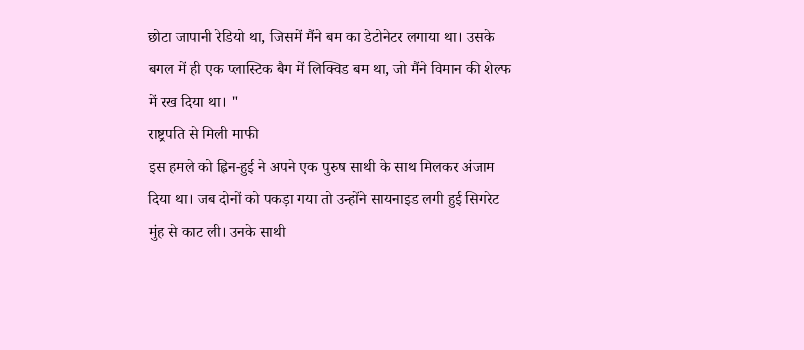छोटा जापानी रेडियो था, जिसमें मैंने बम का डेटोनेटर लगाया था। उसके बगल में ही एक प्लास्टिक बैग में लिक्विड बम था, जो मैंने विमान की शेल्फ में रख दिया था। "
राष्ट्रपति से मिली माफी
इस हमले को ह्विन-हुई ने अपने एक पुरुष साथी के साथ मिलकर अंजाम दिया था। जब दोनों को पकड़ा गया तो उन्होंने सायनाइड लगी हुई सिगरेट मुंह से काट ली। उनके साथी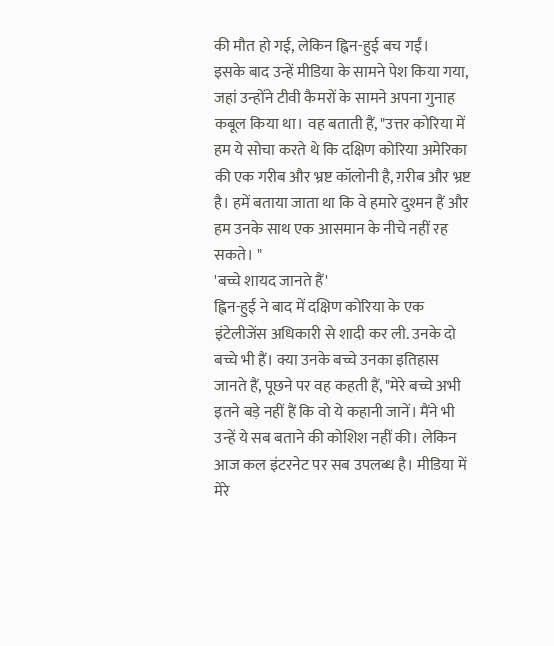की मौत हो गई, लेकिन ह्विन-हुई बच गईं।
इसके बाद उन्हें मीडिया के सामने पेश किया गया, जहां उन्होंने टीवी कैमरों के सामने अपना गुनाह कबूल किया था। वह बताती हैं, "उत्तर कोरिया में हम ये सोचा करते थे कि दक्षिण कोरिया अमेरिका की एक गरीब और भ्रष्ट कॉलोनी है, ग़रीब और भ्रष्ट है। हमें बताया जाता था कि वे हमारे दुश्मन हैं और हम उनके साथ एक आसमान के नीचे नहीं रह सकते। "
'बच्चे शायद जानते हैं'
ह्विन-हुई ने बाद में दक्षिण कोरिया के एक इंटेलीजेंस अधिकारी से शादी कर ली. उनके दो बच्चे भी हैं। क्या उनके बच्चे उनका इतिहास जानते हैं, पूछने पर वह कहती हैं, "मेरे बच्चे अभी इतने बड़े नहीं हैं कि वो ये कहानी जानें। मैंने भी उन्हें ये सब बताने की कोशिश नहीं की। लेकिन आज कल इंटरनेट पर सब उपलब्ध है। मीडिया में मेरे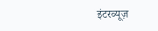इंटरव्यूज़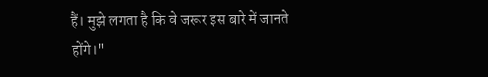हैं। मुझे लगता है कि वे जरूर इस बारे में जानते होंगे।"